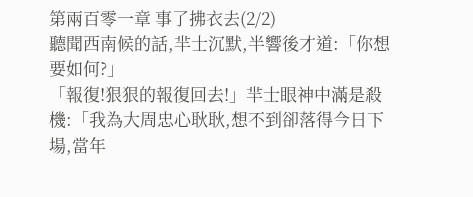第兩百零一章 事了拂衣去(2/2)
聽聞西南候的話,羋士沉默,半響後才道:「你想要如何?」
「報復!狠狠的報復回去!」羋士眼神中滿是殺機:「我為大周忠心耿耿,想不到卻落得今日下場,當年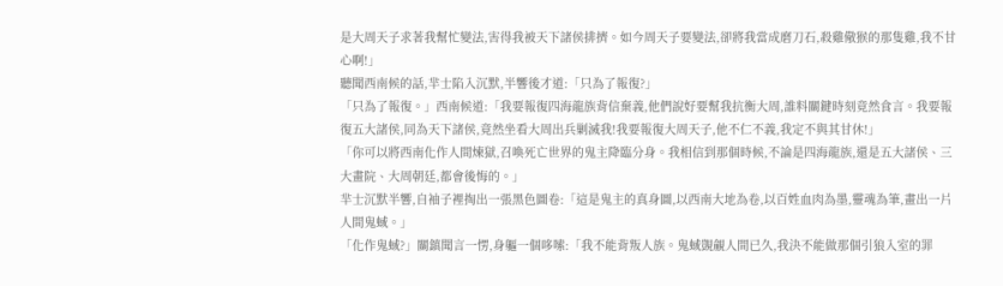是大周天子求著我幫忙變法,害得我被天下諸侯排擠。如今周天子要變法,卻將我當成磨刀石,殺雞儆猴的那隻雞,我不甘心啊!」
聽聞西南候的話,羋士陷入沉默,半響後才道:「只為了報復?」
「只為了報復。」西南候道:「我要報復四海龍族背信棄義,他們說好要幫我抗衡大周,誰料關鍵時刻竟然食言。我要報復五大諸侯,同為天下諸侯,竟然坐看大周出兵剿滅我!我要報復大周天子,他不仁不義,我定不與其甘休!」
「你可以將西南化作人間煉獄,召喚死亡世界的鬼主降臨分身。我相信到那個時候,不論是四海龍族,還是五大諸侯、三大畫院、大周朝廷,都會後悔的。」
羋士沉默半響,自袖子裡掏出一張黑色圖卷:「這是鬼主的真身圖,以西南大地為卷,以百姓血肉為墨,靈魂為筆,畫出一片人間鬼蜮。」
「化作鬼蜮?」關鎮聞言一愣,身軀一個哆嗦:「我不能背叛人族。鬼蜮覬覦人間已久,我決不能做那個引狼入室的罪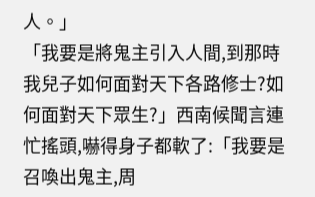人。」
「我要是將鬼主引入人間,到那時我兒子如何面對天下各路修士?如何面對天下眾生?」西南候聞言連忙搖頭,嚇得身子都軟了:「我要是召喚出鬼主,周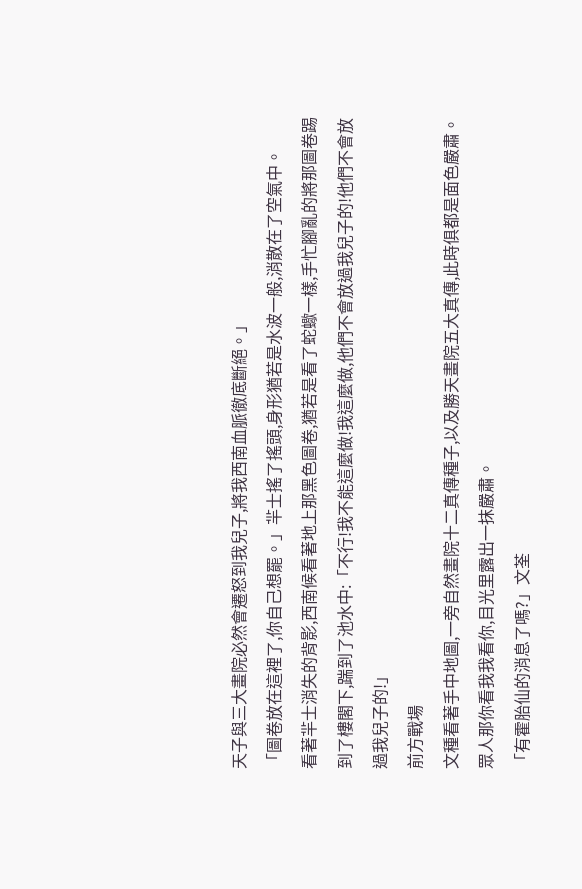天子與三大畫院必然會遷怒到我兒子,將我西南血脈徹底斷絕。」
「圖卷放在這裡了,你自己想罷。」羋士搖了搖頭,身形猶若是水波一般,消散在了空氣中。
看著羋士消失的背影,西南候看著地上那黑色圖卷,猶若是看了蛇蠍一樣,手忙腳亂的將那圖卷踢到了樓閣下,踹到了池水中:「不行!我不能這麼做!我這麼做,他們不會放過我兒子的!他們不會放過我兒子的!」
前方戰場
文種看著手中地圖,一旁自然畫院十二真傳種子,以及勝天畫院五大真傳,此時俱都是面色嚴肅。
眾人那你看我我看你,目光里露出一抹嚴肅。
「有霍胎仙的消息了嗎?」文荃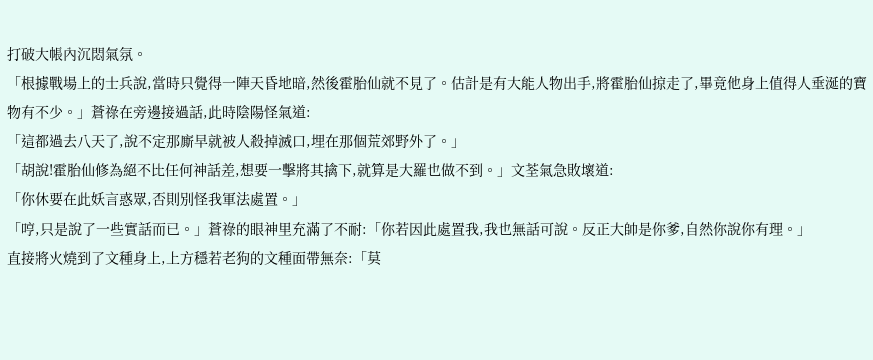打破大帳內沉悶氣氛。
「根據戰場上的士兵說,當時只覺得一陣天昏地暗,然後霍胎仙就不見了。估計是有大能人物出手,將霍胎仙掠走了,畢竟他身上值得人垂涎的寶物有不少。」蒼祿在旁邊接過話,此時陰陽怪氣道:
「這都過去八天了,說不定那廝早就被人殺掉滅口,埋在那個荒郊野外了。」
「胡說!霍胎仙修為絕不比任何神話差,想要一擊將其擒下,就算是大羅也做不到。」文荃氣急敗壞道:
「你休要在此妖言惑眾,否則別怪我軍法處置。」
「哼,只是說了一些實話而已。」蒼祿的眼神里充滿了不耐:「你若因此處置我,我也無話可說。反正大帥是你爹,自然你說你有理。」
直接將火燒到了文種身上,上方穩若老狗的文種面帶無奈:「莫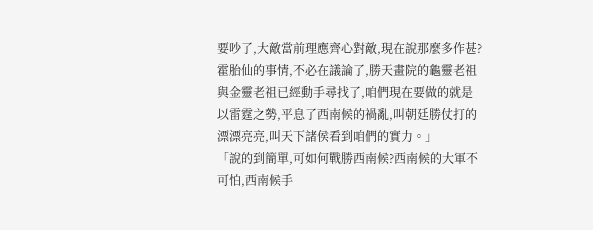要吵了,大敵當前理應齊心對敵,現在說那麼多作甚?霍胎仙的事情,不必在議論了,勝天畫院的龜靈老祖與金靈老祖已經動手尋找了,咱們現在要做的就是以雷霆之勢,平息了西南候的禍亂,叫朝廷勝仗打的漂漂亮亮,叫天下諸侯看到咱們的實力。」
「說的到簡單,可如何戰勝西南候?西南候的大軍不可怕,西南候手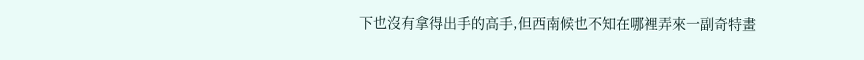下也沒有拿得出手的高手,但西南候也不知在哪裡弄來一副奇特畫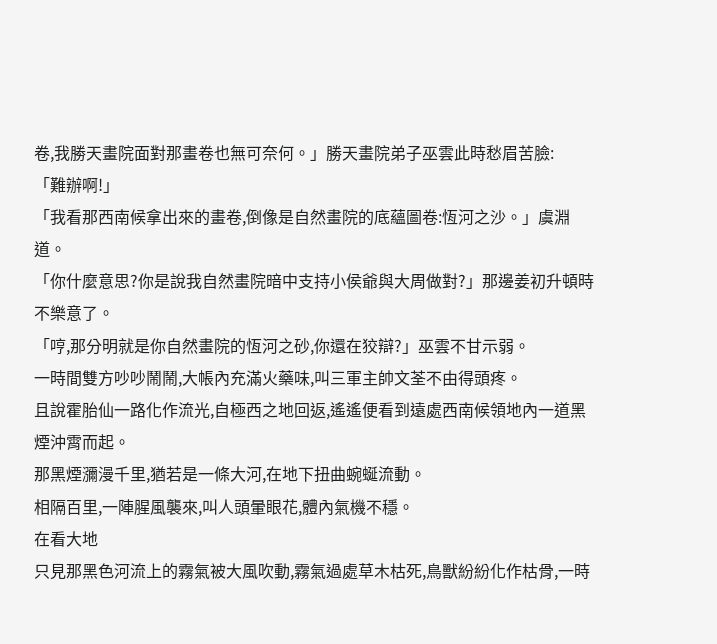卷,我勝天畫院面對那畫卷也無可奈何。」勝天畫院弟子巫雲此時愁眉苦臉:
「難辦啊!」
「我看那西南候拿出來的畫卷,倒像是自然畫院的底蘊圖卷:恆河之沙。」虞淵道。
「你什麼意思?你是說我自然畫院暗中支持小侯爺與大周做對?」那邊姜初升頓時不樂意了。
「哼,那分明就是你自然畫院的恆河之砂,你還在狡辯?」巫雲不甘示弱。
一時間雙方吵吵鬧鬧,大帳內充滿火藥味,叫三軍主帥文荃不由得頭疼。
且說霍胎仙一路化作流光,自極西之地回返,遙遙便看到遠處西南候領地內一道黑煙沖霄而起。
那黑煙瀰漫千里,猶若是一條大河,在地下扭曲蜿蜒流動。
相隔百里,一陣腥風襲來,叫人頭暈眼花,體內氣機不穩。
在看大地
只見那黑色河流上的霧氣被大風吹動,霧氣過處草木枯死,鳥獸紛紛化作枯骨,一時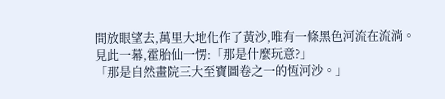間放眼望去,萬里大地化作了黃沙,唯有一條黑色河流在流淌。
見此一幕,霍胎仙一愣:「那是什麼玩意?」
「那是自然畫院三大至寶圖卷之一的恆河沙。」